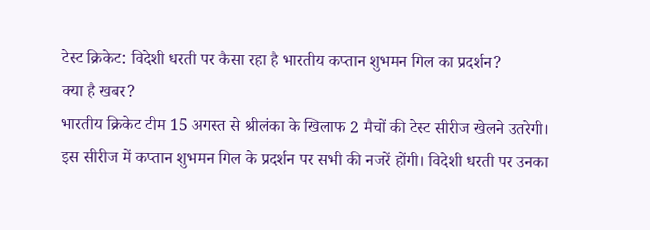टेस्ट क्रिकेट: विदेशी धरती पर कैसा रहा है भारतीय कप्तान शुभमन गिल का प्रदर्शन?
क्या है खबर?
भारतीय क्रिकेट टीम 15 अगस्त से श्रीलंका के खिलाफ 2 मैचों की टेस्ट सीरीज खेलने उतरेगी। इस सीरीज में कप्तान शुभमन गिल के प्रदर्शन पर सभी की नजरें होंगी। विदेशी धरती पर उनका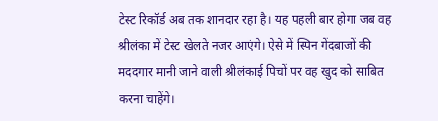टेस्ट रिकॉर्ड अब तक शानदार रहा है। यह पहली बार होगा जब वह श्रीलंका में टेस्ट खेलते नजर आएंगे। ऐसे में स्पिन गेंदबाजों की मददगार मानी जाने वाली श्रीलंकाई पिचों पर वह खुद को साबित करना चाहेंगे।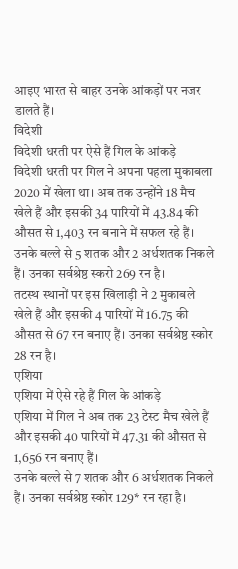आइए भारत से बाहर उनके आंकड़ों पर नजर डालते हैं।
विदेशी
विदेशी धरती पर ऐसे हैं गिल के आंकड़े
विदेशी धरती पर गिल ने अपना पहला मुकाबला 2020 में खेला था। अब तक उन्होंने 18 मैच खेले हैं और इसकी 34 पारियों में 43.84 की औसत से 1,403 रन बनाने में सफल रहे हैं।
उनके बल्ले से 5 शतक और 2 अर्धशतक निकले हैं। उनका सर्वश्रेष्ठ स्करो 269 रन है।
तटस्थ स्थानों पर इस खिलाड़ी ने 2 मुकाबले खेले हैं और इसकी 4 पारियों में 16.75 की औसत से 67 रन बनाए हैं। उनका सर्वश्रेष्ठ स्कोर 28 रन है।
एशिया
एशिया में ऐसे रहे हैं गिल के आंकड़े
एशिया में गिल ने अब तक 23 टेस्ट मैच खेले हैं और इसकी 40 पारियों में 47.31 की औसत से 1,656 रन बनाए हैं।
उनके बल्ले से 7 शतक और 6 अर्धशतक निकले हैं। उनका सर्वश्रेष्ठ स्कोर 129* रन रहा है।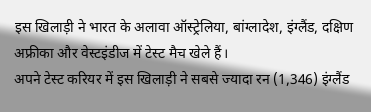इस खिलाड़ी ने भारत के अलावा ऑस्ट्रेलिया, बांग्लादेश, इंग्लैंड, दक्षिण अफ्रीका और वेस्टइंडीज में टेस्ट मैच खेले हैं।
अपने टेस्ट करियर में इस खिलाड़ी ने सबसे ज्यादा रन (1,346) इंग्लैंड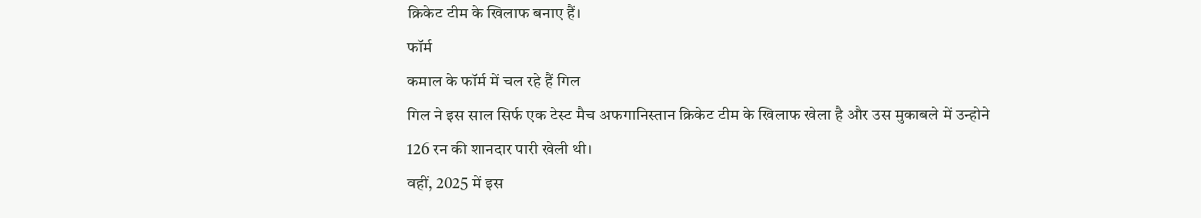क्रिकेट टीम के खिलाफ बनाए हैं।
फॉर्म
कमाल के फॉर्म में चल रहे हैं गिल
गिल ने इस साल सिर्फ एक टेस्ट मैच अफगानिस्तान क्रिकेट टीम के खिलाफ खेला है और उस मुकाबले में उन्होने 126 रन की शानदार पारी खेली थी।
वहीं, 2025 में इस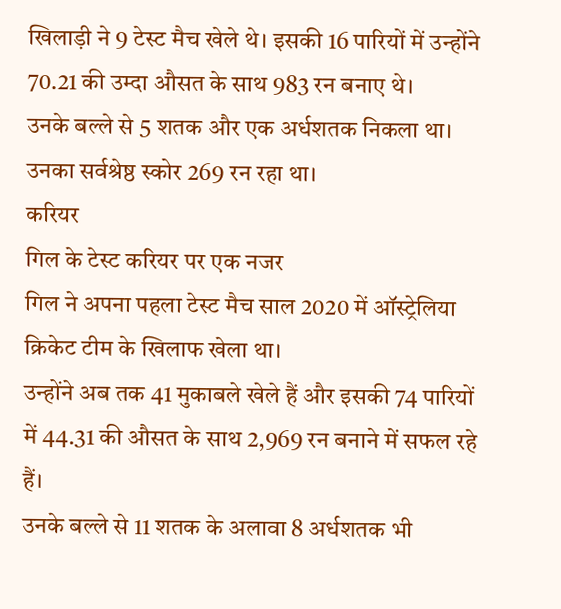खिलाड़ी ने 9 टेस्ट मैच खेले थे। इसकी 16 पारियों में उन्होंने 70.21 की उम्दा औसत के साथ 983 रन बनाए थे।
उनके बल्ले से 5 शतक और एक अर्धशतक निकला था। उनका सर्वश्रेष्ठ स्कोर 269 रन रहा था।
करियर
गिल के टेस्ट करियर पर एक नजर
गिल ने अपना पहला टेस्ट मैच साल 2020 में ऑस्ट्रेलिया क्रिकेट टीम के खिलाफ खेला था।
उन्होंने अब तक 41 मुकाबले खेले हैं और इसकी 74 पारियों में 44.31 की औसत के साथ 2,969 रन बनाने में सफल रहे हैं।
उनके बल्ले से 11 शतक के अलावा 8 अर्धशतक भी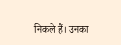निकले हैं। उनका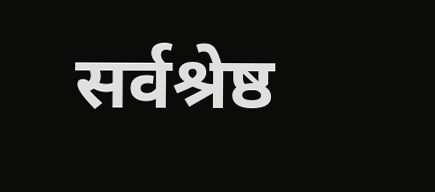सर्वश्रेष्ठ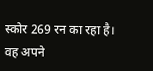स्कोर 269 रन का रहा है।
वह अपने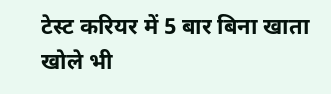टेस्ट करियर में 5 बार बिना खाता खोले भी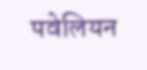पवेलियन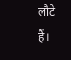लौटे हैं।